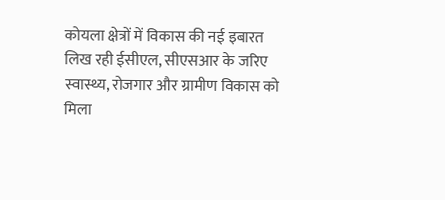कोयला क्षेत्रों में विकास की नई इबारत लिख रही ईसीएल, सीएसआर के जरिए स्वास्थ्य, रोजगार और ग्रामीण विकास को मिला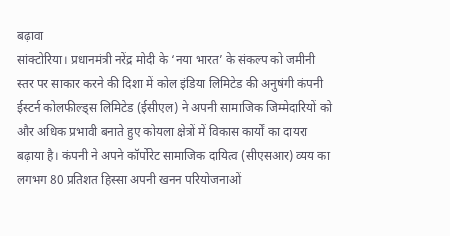बढ़ावा
सांक्टोरिया। प्रधानमंत्री नरेंद्र मोदी के ‘नया भारत’ के संकल्प को जमीनी स्तर पर साकार करने की दिशा में कोल इंडिया लिमिटेड की अनुषंगी कंपनी ईस्टर्न कोलफील्ड्स लिमिटेड (ईसीएल) ने अपनी सामाजिक जिम्मेदारियों को और अधिक प्रभावी बनाते हुए कोयला क्षेत्रों में विकास कार्यों का दायरा बढ़ाया है। कंपनी ने अपने कॉर्पोरेट सामाजिक दायित्व (सीएसआर) व्यय का लगभग 80 प्रतिशत हिस्सा अपनी खनन परियोजनाओं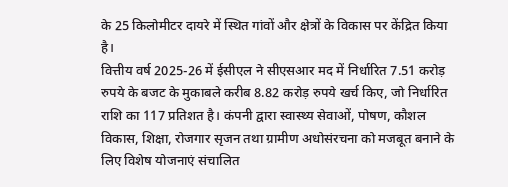के 25 किलोमीटर दायरे में स्थित गांवों और क्षेत्रों के विकास पर केंद्रित किया है।
वित्तीय वर्ष 2025-26 में ईसीएल ने सीएसआर मद में निर्धारित 7.51 करोड़ रुपये के बजट के मुकाबले करीब 8.82 करोड़ रुपये खर्च किए, जो निर्धारित राशि का 117 प्रतिशत है। कंपनी द्वारा स्वास्थ्य सेवाओं, पोषण, कौशल विकास, शिक्षा, रोजगार सृजन तथा ग्रामीण अधोसंरचना को मजबूत बनाने के लिए विशेष योजनाएं संचालित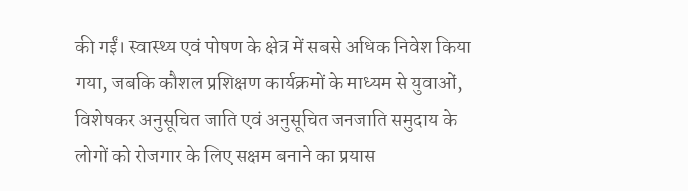की गईं। स्वास्थ्य एवं पोषण के क्षेत्र में सबसे अधिक निवेश किया गया, जबकि कौशल प्रशिक्षण कार्यक्रमों के माध्यम से युवाओं, विशेषकर अनुसूचित जाति एवं अनुसूचित जनजाति समुदाय के लोगों को रोजगार के लिए सक्षम बनाने का प्रयास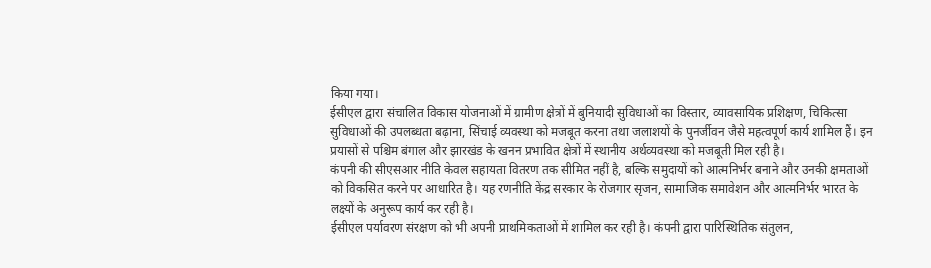किया गया।
ईसीएल द्वारा संचालित विकास योजनाओं में ग्रामीण क्षेत्रों में बुनियादी सुविधाओं का विस्तार, व्यावसायिक प्रशिक्षण, चिकित्सा सुविधाओं की उपलब्धता बढ़ाना, सिंचाई व्यवस्था को मजबूत करना तथा जलाशयों के पुनर्जीवन जैसे महत्वपूर्ण कार्य शामिल हैं। इन प्रयासों से पश्चिम बंगाल और झारखंड के खनन प्रभावित क्षेत्रों में स्थानीय अर्थव्यवस्था को मजबूती मिल रही है।
कंपनी की सीएसआर नीति केवल सहायता वितरण तक सीमित नहीं है, बल्कि समुदायों को आत्मनिर्भर बनाने और उनकी क्षमताओं को विकसित करने पर आधारित है। यह रणनीति केंद्र सरकार के रोजगार सृजन, सामाजिक समावेशन और आत्मनिर्भर भारत के लक्ष्यों के अनुरूप कार्य कर रही है।
ईसीएल पर्यावरण संरक्षण को भी अपनी प्राथमिकताओं में शामिल कर रही है। कंपनी द्वारा पारिस्थितिक संतुलन,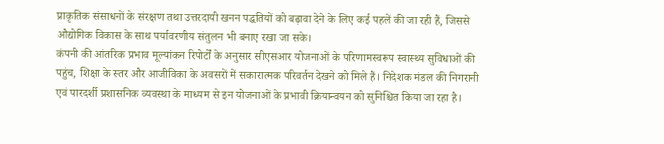प्राकृतिक संसाधनों के संरक्षण तथा उत्तरदायी खनन पद्धतियों को बढ़ावा देने के लिए कई पहलें की जा रही हैं, जिससे औद्योगिक विकास के साथ पर्यावरणीय संतुलन भी बनाए रखा जा सके।
कंपनी की आंतरिक प्रभाव मूल्यांकन रिपोर्टों के अनुसार सीएसआर योजनाओं के परिणामस्वरूप स्वास्थ्य सुविधाओं की पहुंच, शिक्षा के स्तर और आजीविका के अवसरों में सकारात्मक परिवर्तन देखने को मिले हैं। निदेशक मंडल की निगरानी एवं पारदर्शी प्रशासनिक व्यवस्था के माध्यम से इन योजनाओं के प्रभावी क्रियान्वयन को सुनिश्चित किया जा रहा है।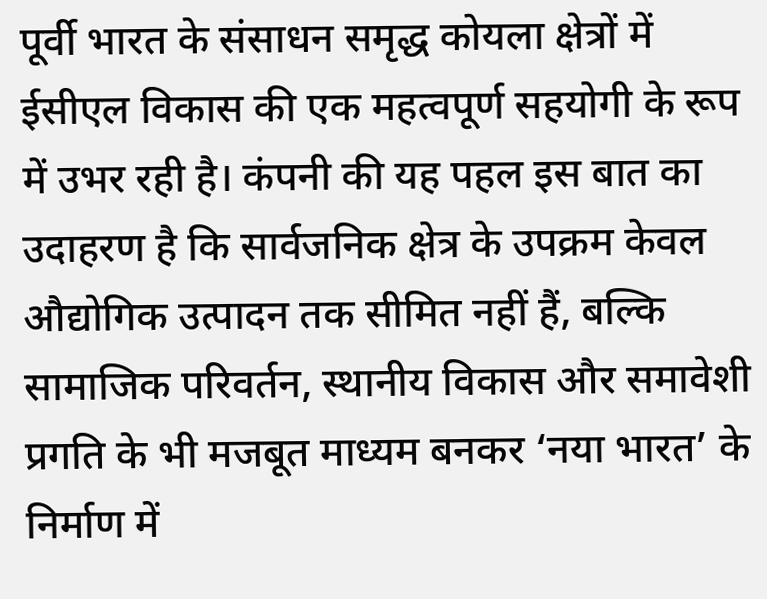पूर्वी भारत के संसाधन समृद्ध कोयला क्षेत्रों में ईसीएल विकास की एक महत्वपूर्ण सहयोगी के रूप में उभर रही है। कंपनी की यह पहल इस बात का उदाहरण है कि सार्वजनिक क्षेत्र के उपक्रम केवल औद्योगिक उत्पादन तक सीमित नहीं हैं, बल्कि सामाजिक परिवर्तन, स्थानीय विकास और समावेशी प्रगति के भी मजबूत माध्यम बनकर ‘नया भारत’ के निर्माण में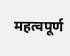महत्वपूर्ण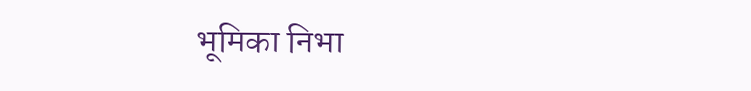भूमिका निभा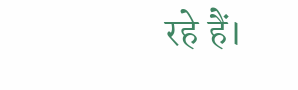रहे हैं।